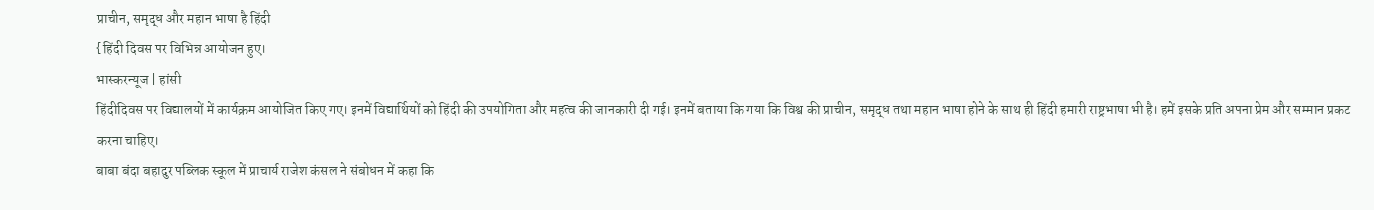प्राचीन, समृद्ध और महान भाषा है हिंदी
{हिंदी दिवस पर विभिन्न आयोजन हुए।
भास्करन्यूज | हांसी
हिंदीदिवस पर विद्यालयों में कार्यक्रम आयोजित किए गए। इनमें विद्यार्थियों को हिंदी की उपयोगिता और महत्व की जानकारी दी गई। इनमें बताया कि गया कि विश्व की प्राचीन, समृद्ध तथा महान भाषा होने के साथ ही हिंदी हमारी राष्ट्रभाषा भी है। हमें इसके प्रति अपना प्रेम और सम्मान प्रकट करना चाहिए।
बाबा बंदा बहादुर पब्लिक स्कूल में प्राचार्य राजेश कंसल ने संबोधन में कहा कि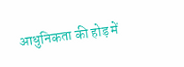आधुनिकता की होड़ में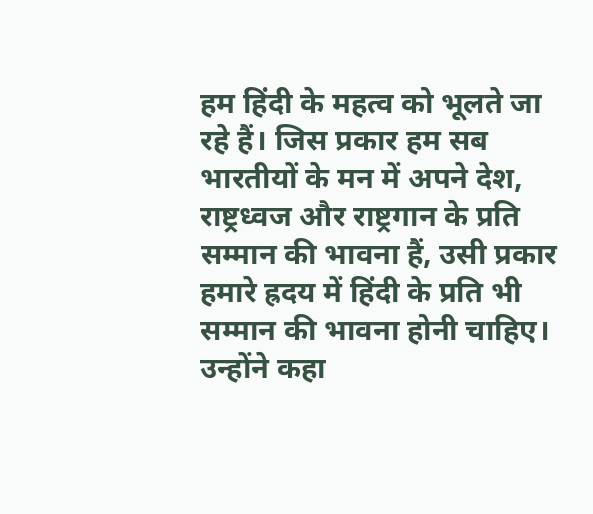हम हिंदी के महत्व को भूलते जा रहे हैं। जिस प्रकार हम सब भारतीयों के मन में अपने देश, राष्ट्रध्वज और राष्ट्रगान के प्रति सम्मान की भावना हैं, उसी प्रकार हमारे ह्रदय में हिंदी के प्रति भी सम्मान की भावना होनी चाहिए। उन्होंने कहा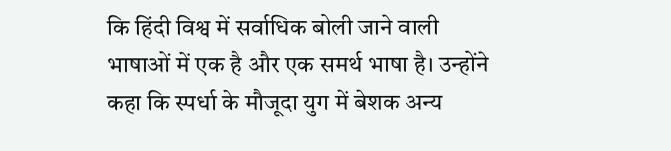कि हिंदी विश्व में सर्वाधिक बोली जाने वाली भाषाओं में एक है और एक समर्थ भाषा है। उन्होंने कहा कि स्पर्धा के मौजूदा युग में बेशक अन्य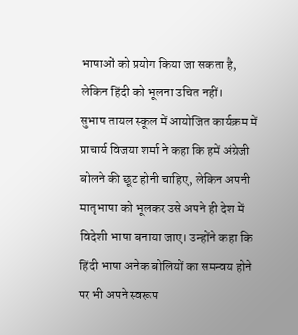भाषाओं को प्रयोग किया जा सकता है, लेकिन हिंदी को भूलना उचित नहीं।
सुभाष तायल स्कूल में आयोजित कार्यक्रम में प्राचार्य विजया शर्मा ने कहा कि हमें अंग्रेजी बोलने की छूट होनी चाहिए, लेकिन अपनी मातृभाषा को भूलकर उसे अपने ही देश में विदेशी भाषा बनाया जाए। उन्होंने कहा कि हिंदी भाषा अनेक बोलियों का समन्वय होने पर भी अपने स्वरूप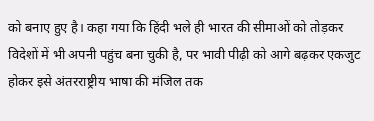को बनाए हुए है। कहा गया कि हिंदी भले ही भारत की सीमाओं को तोड़कर विदेशों में भी अपनी पहुंच बना चुकी है, पर भावी पीढ़ी को आगे बढ़कर एकजुट होकर इसे अंतरराष्ट्रीय भाषा की मंजिल तक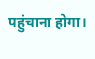पहुंचाना होगा।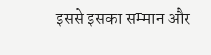इससे इसका सम्मान और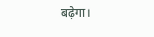बढ़ेगा।